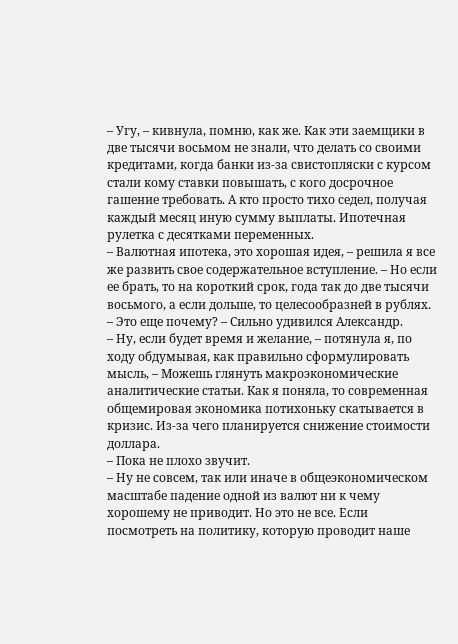– Угу, – кивнула, помню, как же. Как эти заемщики в две тысячи восьмом не знали, что делать со своими кредитами, когда банки из-за свистопляски с курсом стали кому ставки повышать, с кого досрочное гашение требовать. А кто просто тихо седел, получая каждый месяц иную сумму выплаты. Ипотечная рулетка с десятками переменных.
– Валютная ипотека, это хорошая идея, – решила я все же развить свое содержательное вступление. – Но если ее брать, то на короткий срок, года так до две тысячи восьмого, а если дольше, то целесообразней в рублях.
– Это еще почему? – Сильно удивился Александр.
– Ну, если будет время и желание, – потянула я, по ходу обдумывая, как правильно сформулировать мысль, – Можешь глянуть макроэкономические аналитические статьи. Как я поняла, то современная общемировая экономика потихоньку скатывается в кризис. Из-за чего планируется снижение стоимости доллара.
– Пока не плохо звучит.
– Ну не совсем, так или иначе в общеэкономическом масштабе падение одной из валют ни к чему хорошему не приводит. Но это не все. Если посмотреть на политику, которую проводит наше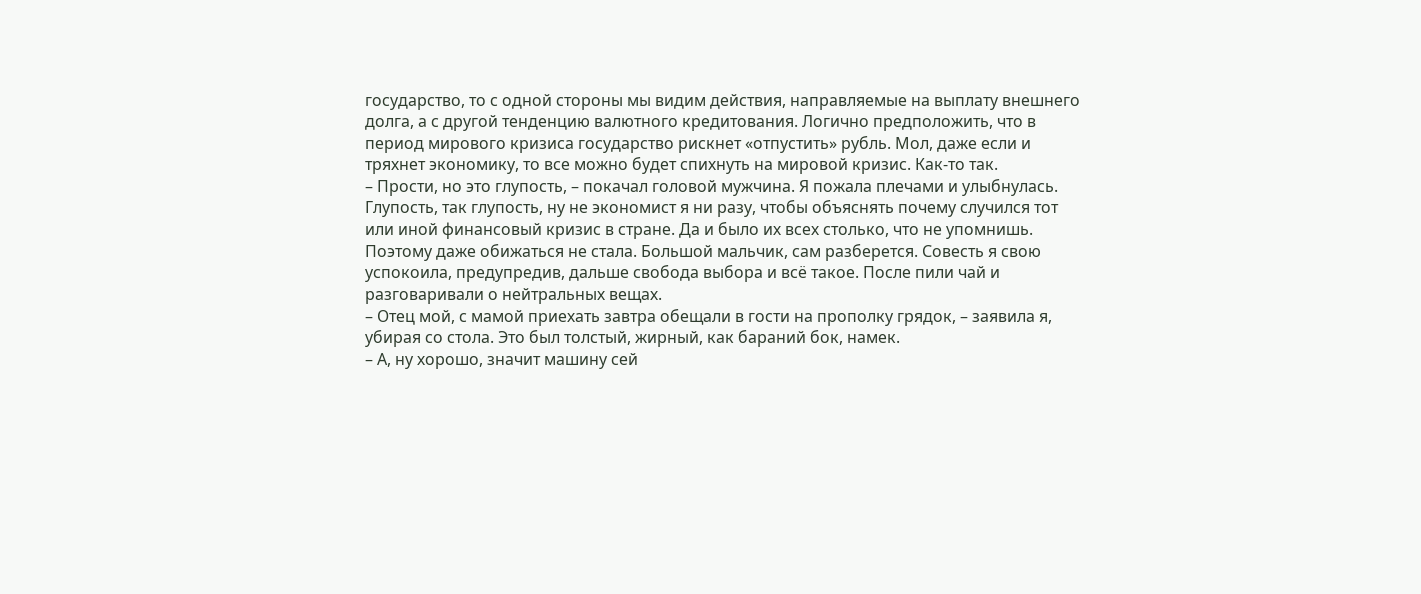государство, то с одной стороны мы видим действия, направляемые на выплату внешнего долга, а с другой тенденцию валютного кредитования. Логично предположить, что в период мирового кризиса государство рискнет «отпустить» рубль. Мол, даже если и тряхнет экономику, то все можно будет спихнуть на мировой кризис. Как-то так.
– Прости, но это глупость, – покачал головой мужчина. Я пожала плечами и улыбнулась. Глупость, так глупость, ну не экономист я ни разу, чтобы объяснять почему случился тот или иной финансовый кризис в стране. Да и было их всех столько, что не упомнишь. Поэтому даже обижаться не стала. Большой мальчик, сам разберется. Совесть я свою успокоила, предупредив, дальше свобода выбора и всё такое. После пили чай и разговаривали о нейтральных вещах.
– Отец мой, с мамой приехать завтра обещали в гости на прополку грядок, – заявила я, убирая со стола. Это был толстый, жирный, как бараний бок, намек.
– А, ну хорошо, значит машину сей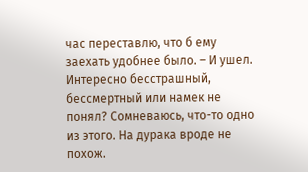час переставлю, что б ему заехать удобнее было. – И ушел.
Интересно бесстрашный, бессмертный или намек не понял? Сомневаюсь, что-то одно из этого. На дурака вроде не похож.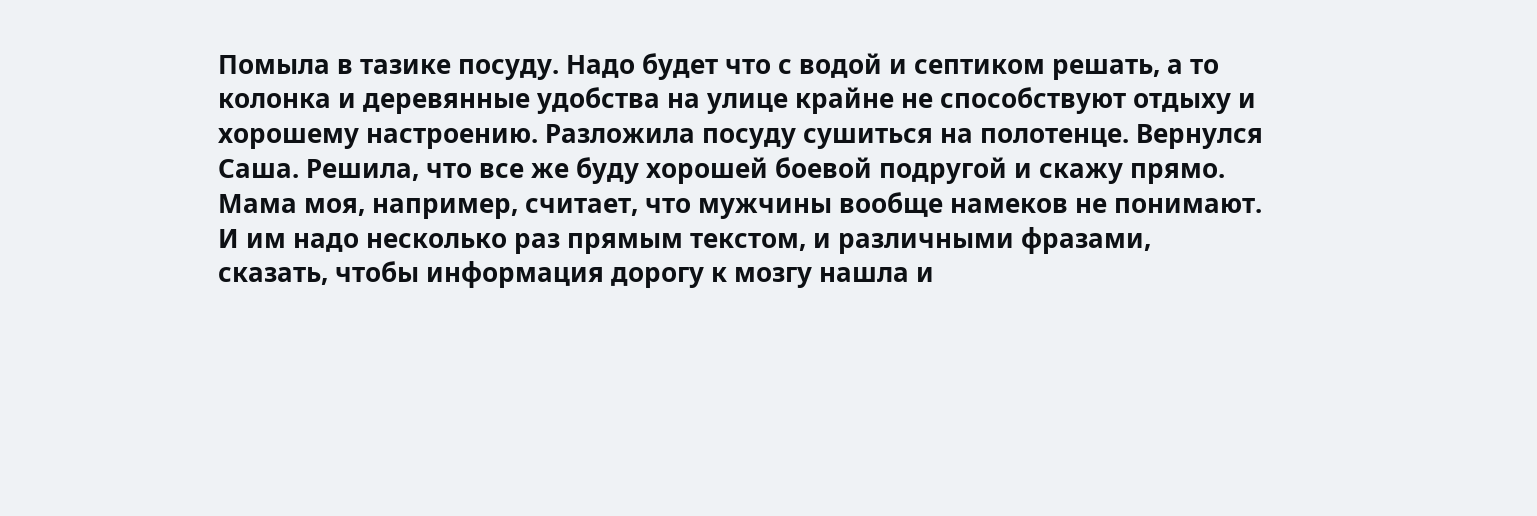Помыла в тазике посуду. Надо будет что с водой и септиком решать, а то колонка и деревянные удобства на улице крайне не способствуют отдыху и хорошему настроению. Разложила посуду сушиться на полотенце. Вернулся Саша. Решила, что все же буду хорошей боевой подругой и скажу прямо. Мама моя, например, считает, что мужчины вообще намеков не понимают. И им надо несколько раз прямым текстом, и различными фразами, сказать, чтобы информация дорогу к мозгу нашла и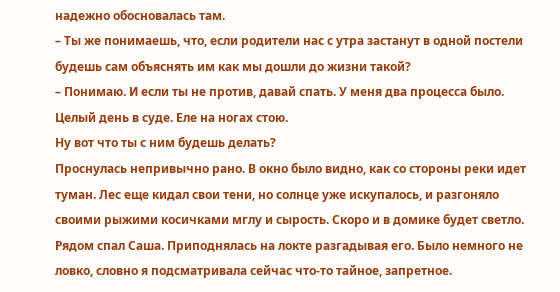надежно обосновалась там.
– Ты же понимаешь, что, если родители нас с утра застанут в одной постели будешь сам объяснять им как мы дошли до жизни такой?
– Понимаю. И если ты не против, давай спать. У меня два процесса было. Целый день в суде. Еле на ногах стою.
Ну вот что ты с ним будешь делать?
Проснулась непривычно рано. В окно было видно, как со стороны реки идет туман. Лес еще кидал свои тени, но солнце уже искупалось, и разгоняло своими рыжими косичками мглу и сырость. Скоро и в домике будет светло.
Рядом спал Саша. Приподнялась на локте разгадывая его. Было немного не ловко, словно я подсматривала сейчас что-то тайное, запретное.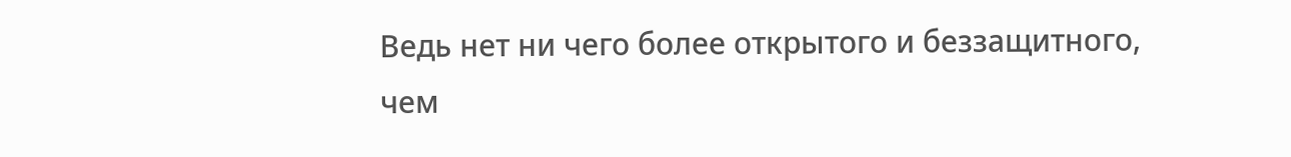Ведь нет ни чего более открытого и беззащитного, чем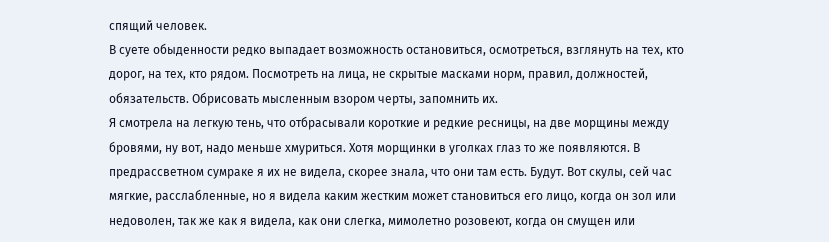спящий человек.
В суете обыденности редко выпадает возможность остановиться, осмотреться, взглянуть на тех, кто дорог, на тех, кто рядом. Посмотреть на лица, не скрытые масками норм, правил, должностей, обязательств. Обрисовать мысленным взором черты, запомнить их.
Я смотрела на легкую тень, что отбрасывали короткие и редкие ресницы, на две морщины между бровями, ну вот, надо меньше хмуриться. Хотя морщинки в уголках глаз то же появляются. В предрассветном сумраке я их не видела, скорее знала, что они там есть. Будут. Вот скулы, сей час мягкие, расслабленные, но я видела каким жестким может становиться его лицо, когда он зол или недоволен, так же как я видела, как они слегка, мимолетно розовеют, когда он смущен или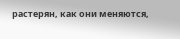растерян, как они меняются,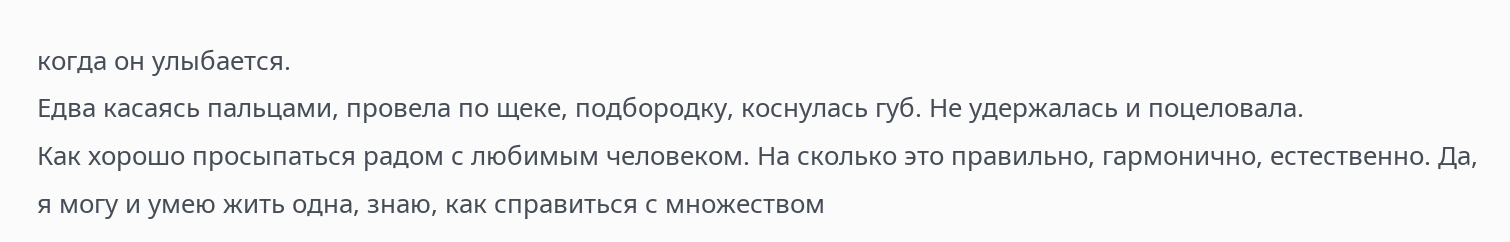когда он улыбается.
Едва касаясь пальцами, провела по щеке, подбородку, коснулась губ. Не удержалась и поцеловала.
Как хорошо просыпаться радом с любимым человеком. На сколько это правильно, гармонично, естественно. Да, я могу и умею жить одна, знаю, как справиться с множеством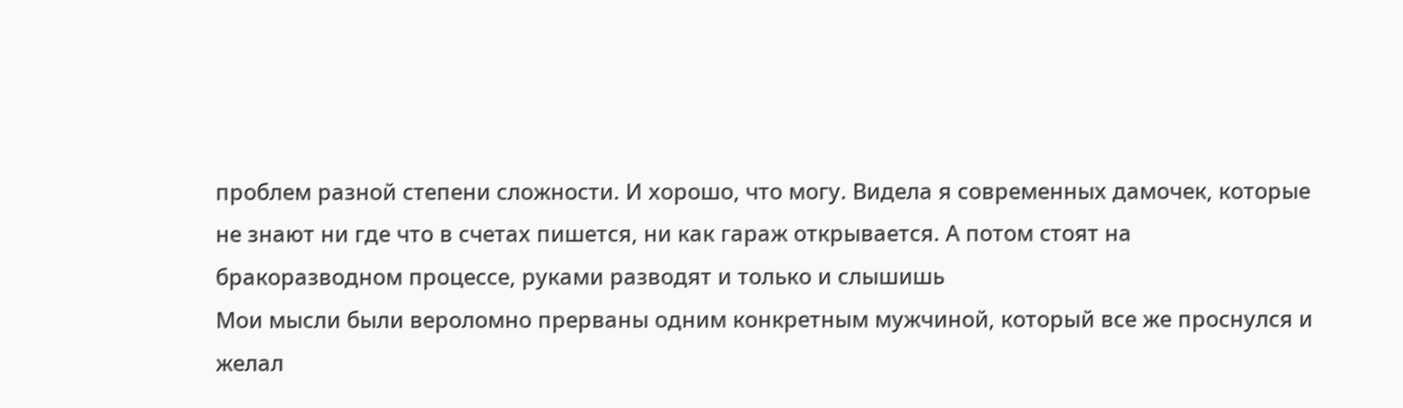проблем разной степени сложности. И хорошо, что могу. Видела я современных дамочек, которые не знают ни где что в счетах пишется, ни как гараж открывается. А потом стоят на бракоразводном процессе, руками разводят и только и слышишь
Мои мысли были вероломно прерваны одним конкретным мужчиной, который все же проснулся и желал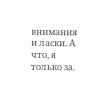внимания и ласки. А что, я только за.